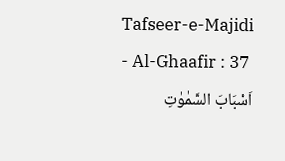Tafseer-e-Majidi - Al-Ghaafir : 37
اَسْبَابَ السَّمٰوٰتِ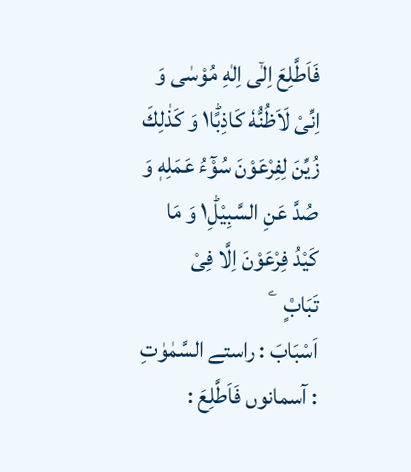فَاَطَّلِعَ اِلٰۤى اِلٰهِ مُوْسٰى وَ اِنِّیْ لَاَظُنُّهٗ كَاذِبًا١ؕ وَ كَذٰلِكَ زُیِّنَ لِفِرْعَوْنَ سُوْٓءُ عَمَلِهٖ وَ صُدَّ عَنِ السَّبِیْلِ١ؕ وَ مَا كَیْدُ فِرْعَوْنَ اِلَّا فِیْ تَبَابٍ۠   ۧ
اَسْبَابَ : راستے السَّمٰوٰتِ : آسمانوں فَاَطَّلِعَ :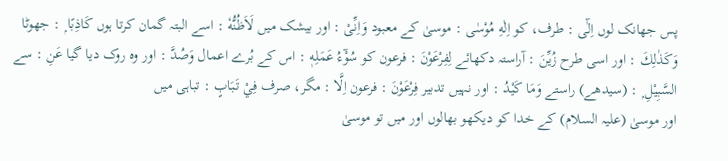پس جھانک لوں اِلٰٓى : طرف، کو اِلٰهِ مُوْسٰى : موسیٰ کے معبود وَاِنِّىْ : اور بیشک میں لَاَظُنُّهٗ : اسے البتہ گمان کرتا ہوں كَاذِبًا ۭ : جھوٹا وَكَذٰلِكَ : اور اسی طرح زُيِّنَ : آراستہ دکھائے لِفِرْعَوْنَ : فرعون کو سُوْٓءُ عَمَلِهٖ : اس کے بُرے اعمال وَصُدَّ : اور وہ روک دیا گیا عَنِ : سے السَّبِيْلِ ۭ : (سیدھے) راستے وَمَا كَيْدُ : اور نہیں تدبیر فِرْعَوْنَ : فرعون اِلَّا : مگر، صرف فِيْ تَبَابٍ : تباہی میں
اور موسیٰ (علیہ السلام) کے خدا کو دیکھو بھالوں اور میں تو موسیٰ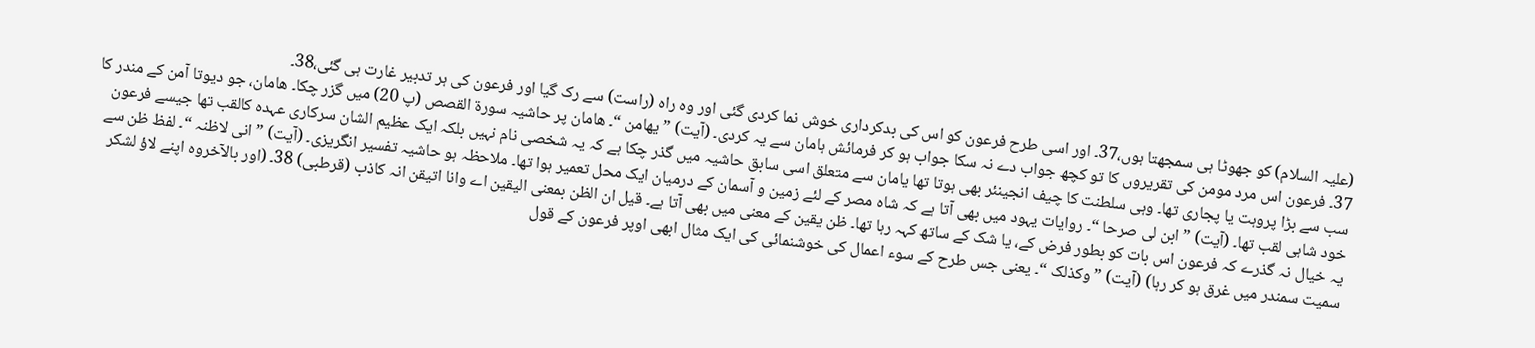(علیہ السلام) کو جھوٹا ہی سمجھتا ہوں،37۔ اور اسی طرح فرعون کو اس کی بدکرداری خوش نما کردی گئی اور وہ راہ (راست) سے رک گیا اور فرعون کی ہر تدبیر غارت ہی گئی،38۔
37۔ فرعون اس مرد مومن کی تقریروں کا تو کچھ جواب دے نہ سکا جواب ہو کر فرمائش ہامان سے یہ کردی۔ (آیت) ” یھامن “۔ ھامان پر حاشیہ سورة القصص (پ 20) میں گزر چکا۔ ھامان، جو دیوتا آمن کے مندر کا سب سے بڑا پروہت یا پجاری تھا۔ وہی سلطنت کا چیف انجینئر بھی ہوتا تھا یامان سے متعلق اسی سابق حاشیہ میں گذر چکا ہے کہ یہ شخصی نام نہیں بلکہ ایک عظیم الشان سرکاری عہدہ کالقب تھا جیسے فرعون خود شاہی لقب تھا۔ (آیت) ” ابن لی صرحا “۔ روایات یہود میں بھی آتا ہے کہ شاہ مصر کے لئے زمین و آسمان کے درمیان ایک محل تعمیر ہوا تھا۔ ملاحظہ ہو حاشیہ تفسیر انگریزی۔ (آیت) ” انی لاظنہ “۔ لفظ ظن سے یہ خیال نہ گذرے کہ فرعون اس بات کو بطور فرض کے، یا شک کے ساتھ کہہ رہا تھا۔ ظن یقین کے معنی میں بھی آتا ہے۔ قیل ان الظن بمعنی الیقین اے وانا اتیقن انہ کاذب (قرطبی) 38۔ (اور بالآخروہ اپنے لاؤ لشکر سمیت سمندر میں غرق ہو کر رہا) (آیت) ” وکذلک “۔ یعنی جس طرح کے سوء اعمال کی خوشنمائی کی ایک مثال ابھی اوپر فرعون کے قول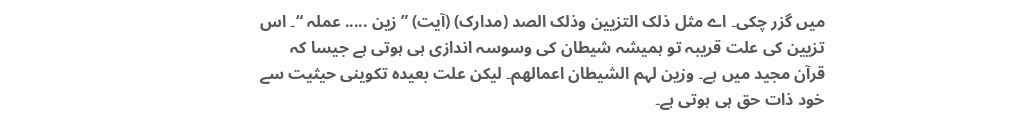میں گزر چکی۔ اے مثل ذلک التزیین وذلک الصد (مدارک) (آیت) ” زین ..... عملہ “۔ اس تزیین کی علت قریبہ تو ہمیشہ شیطان کی وسوسہ اندازی ہی ہوتی ہے جیسا کہ قرآن مجید میں ہے۔ وزین لہم الشیطان اعمالھم۔ لیکن علت بعیدہ تکوینی حیثیت سے خود ذات حق ہی ہوتی ہے۔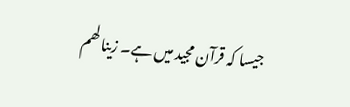جیسا کہ قرآن مجید میں ہے۔ زینا لھم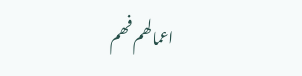اعمالھم فھم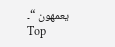یعمھون “۔
Top